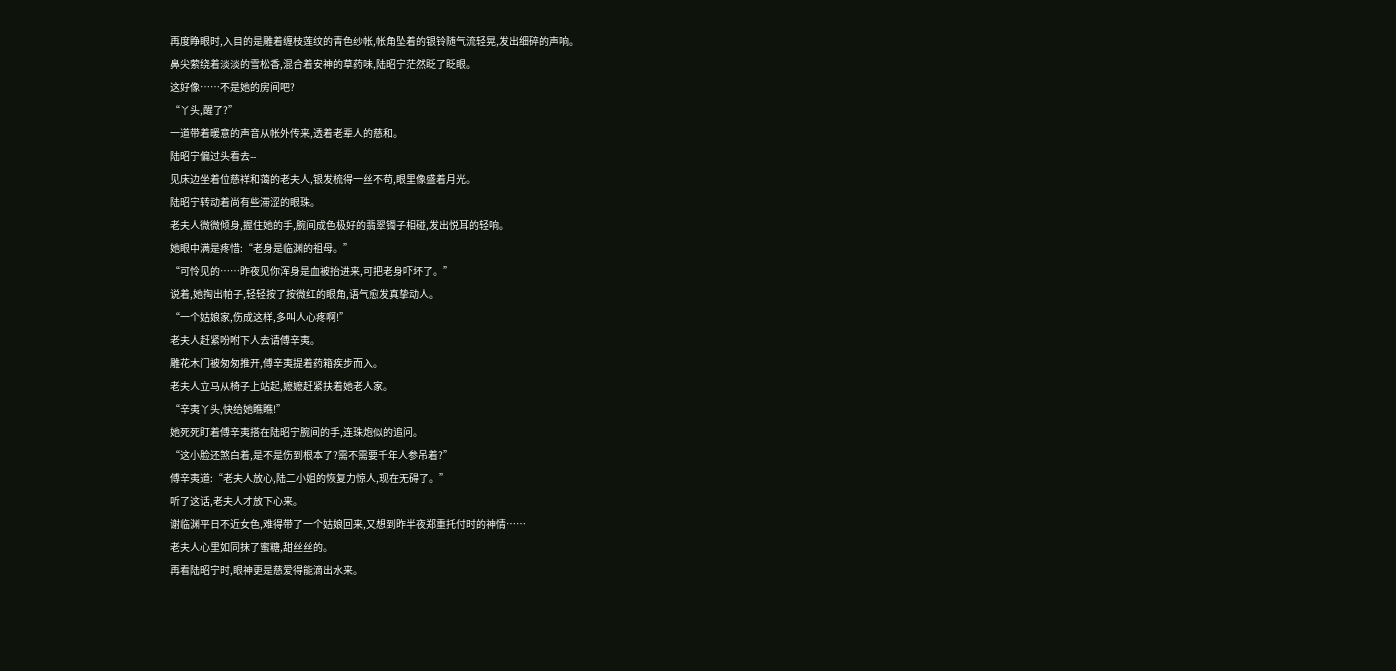再度睁眼时,入目的是雕着缠枝莲纹的青色纱帐,帐角坠着的银铃随气流轻晃,发出细碎的声响。
鼻尖萦绕着淡淡的雪松香,混合着安神的草药味,陆昭宁茫然眨了眨眼。
这好像……不是她的房间吧?
“丫头,醒了?”
一道带着暖意的声音从帐外传来,透着老辈人的慈和。
陆昭宁偏过头看去--
见床边坐着位慈祥和蔼的老夫人,银发梳得一丝不苟,眼里像盛着月光。
陆昭宁转动着尚有些滞涩的眼珠。
老夫人微微倾身,握住她的手,腕间成色极好的翡翠镯子相碰,发出悦耳的轻响。
她眼中满是疼惜:“老身是临渊的祖母。”
“可怜见的……昨夜见你浑身是血被抬进来,可把老身吓坏了。”
说着,她掏出帕子,轻轻按了按微红的眼角,语气愈发真挚动人。
“一个姑娘家,伤成这样,多叫人心疼啊!”
老夫人赶紧吩咐下人去请傅辛夷。
雕花木门被匆匆推开,傅辛夷提着药箱疾步而入。
老夫人立马从椅子上站起,嬷嬷赶紧扶着她老人家。
“辛夷丫头,快给她瞧瞧!”
她死死盯着傅辛夷搭在陆昭宁腕间的手,连珠炮似的追问。
“这小脸还煞白着,是不是伤到根本了?需不需要千年人参吊着?”
傅辛夷道:“老夫人放心,陆二小姐的恢复力惊人,现在无碍了。”
听了这话,老夫人才放下心来。
谢临渊平日不近女色,难得带了一个姑娘回来,又想到昨半夜郑重托付时的神情……
老夫人心里如同抹了蜜糖,甜丝丝的。
再看陆昭宁时,眼神更是慈爱得能滴出水来。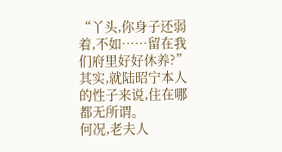“丫头,你身子还弱着,不如……留在我们府里好好休养?”
其实,就陆昭宁本人的性子来说,住在哪都无所谓。
何况,老夫人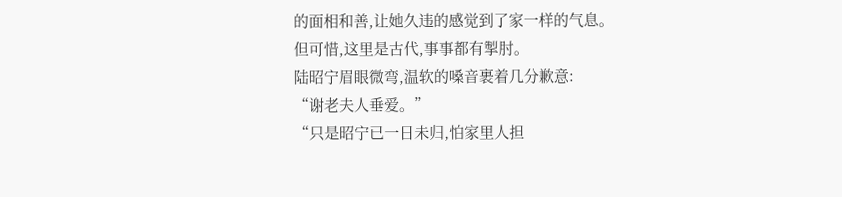的面相和善,让她久违的感觉到了家一样的气息。
但可惜,这里是古代,事事都有掣肘。
陆昭宁眉眼微弯,温软的嗓音裹着几分歉意:
“谢老夫人垂爱。”
“只是昭宁已一日未归,怕家里人担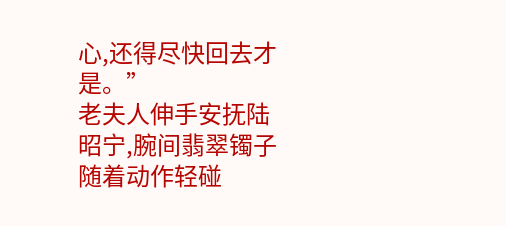心,还得尽快回去才是。”
老夫人伸手安抚陆昭宁,腕间翡翠镯子随着动作轻碰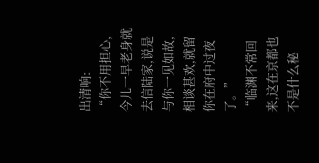出清响:
“你不用担心,今儿一早老身就去信陆家,说是与你一见如故,相谈甚欢,就留你在府中过夜了。”
“临渊不常回来,这在京都也不是什么秘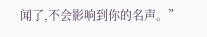闻了,不会影响到你的名声。”